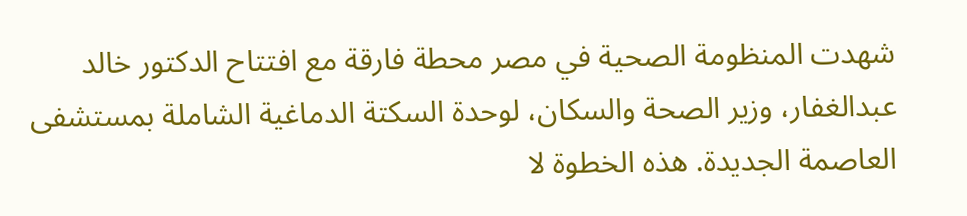شهدت المنظومة الصحية في مصر محطة فارقة مع افتتاح الدكتور خالد عبدالغفار، وزير الصحة والسكان، لوحدة السكتة الدماغية الشاملة بمستشفى العاصمة الجديدة. هذه الخطوة لا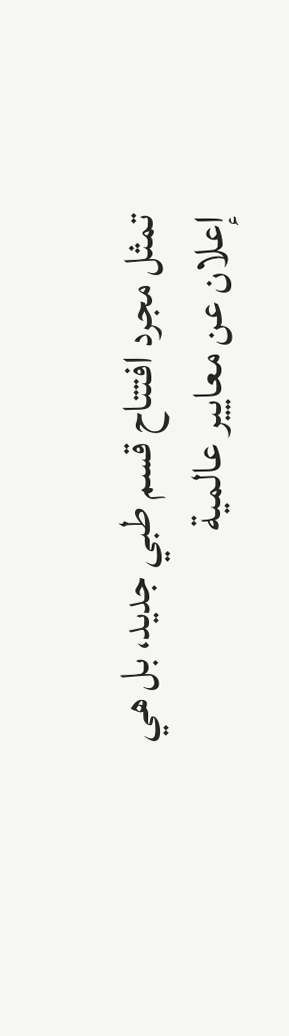تمثل مجرد افتتاح قسم طبي جديد، بل هي إعلان عن معايير عالمية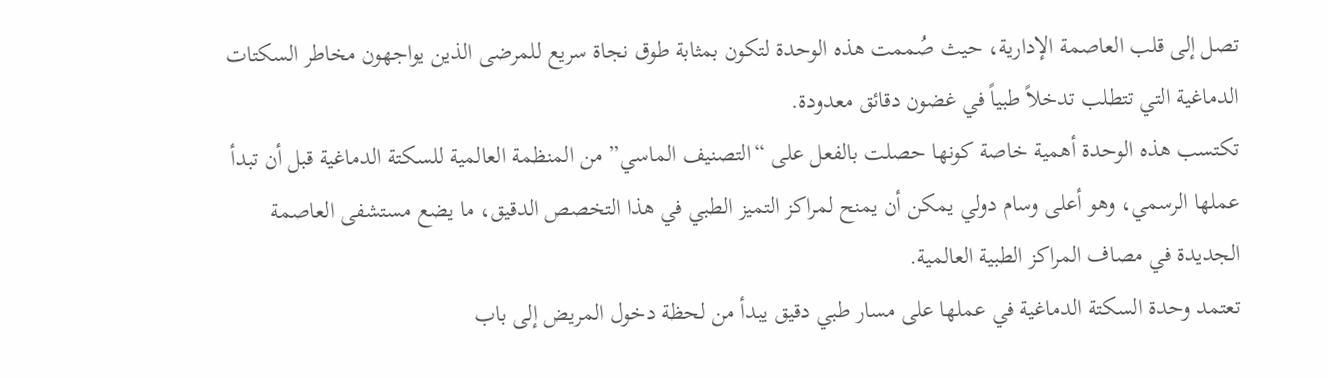تصل إلى قلب العاصمة الإدارية، حيث صُممت هذه الوحدة لتكون بمثابة طوق نجاة سريع للمرضى الذين يواجهون مخاطر السكتات الدماغية التي تتطلب تدخلاً طبياً في غضون دقائق معدودة.
تكتسب هذه الوحدة أهمية خاصة كونها حصلت بالفعل على “التصنيف الماسي” من المنظمة العالمية للسكتة الدماغية قبل أن تبدأ عملها الرسمي، وهو أعلى وسام دولي يمكن أن يمنح لمراكز التميز الطبي في هذا التخصص الدقيق، ما يضع مستشفى العاصمة الجديدة في مصاف المراكز الطبية العالمية.
تعتمد وحدة السكتة الدماغية في عملها على مسار طبي دقيق يبدأ من لحظة دخول المريض إلى باب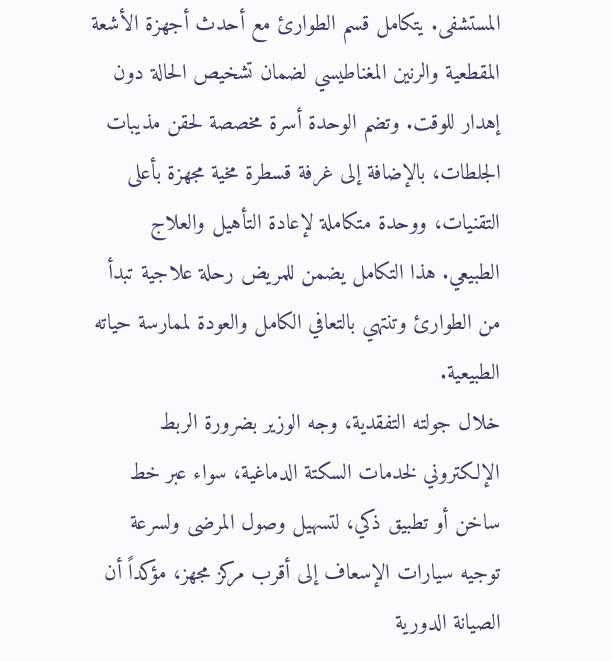المستشفى. يتكامل قسم الطوارئ مع أحدث أجهزة الأشعة المقطعية والرنين المغناطيسي لضمان تشخيص الحالة دون إهدار للوقت. وتضم الوحدة أسرة مخصصة لحقن مذيبات الجلطات، بالإضافة إلى غرفة قسطرة مخية مجهزة بأعلى التقنيات، ووحدة متكاملة لإعادة التأهيل والعلاج الطبيعي. هذا التكامل يضمن للمريض رحلة علاجية تبدأ من الطوارئ وتنتهي بالتعافي الكامل والعودة لممارسة حياته الطبيعية.
خلال جولته التفقدية، وجه الوزير بضرورة الربط الإلكتروني لخدمات السكتة الدماغية، سواء عبر خط ساخن أو تطبيق ذكي، لتسهيل وصول المرضى ولسرعة توجيه سيارات الإسعاف إلى أقرب مركز مجهز، مؤكداً أن الصيانة الدورية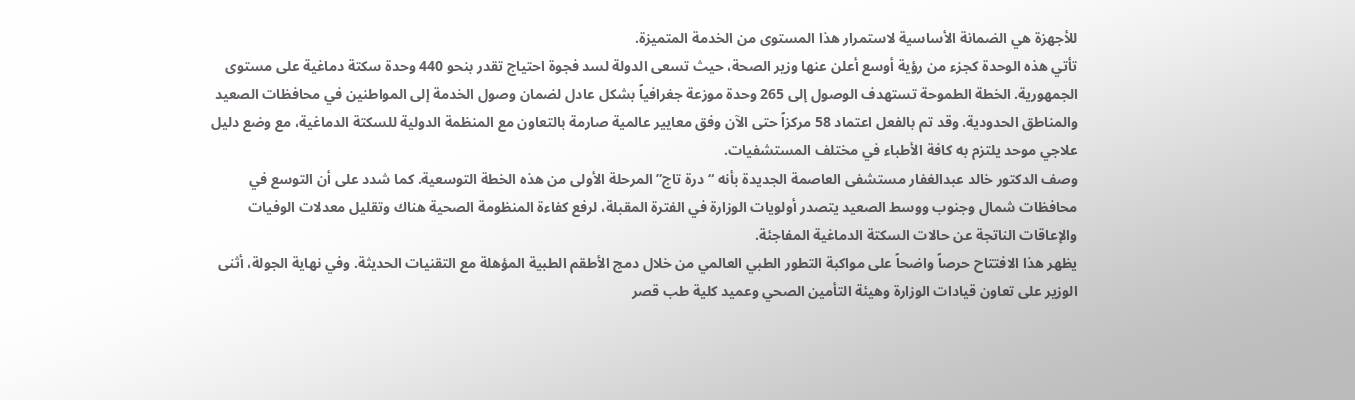للأجهزة هي الضمانة الأساسية لاستمرار هذا المستوى من الخدمة المتميزة.
تأتي هذه الوحدة كجزء من رؤية أوسع أعلن عنها وزير الصحة، حيث تسعى الدولة لسد فجوة احتياج تقدر بنحو 440 وحدة سكتة دماغية على مستوى الجمهورية. الخطة الطموحة تستهدف الوصول إلى 265 وحدة موزعة جغرافياً بشكل عادل لضمان وصول الخدمة إلى المواطنين في محافظات الصعيد والمناطق الحدودية. وقد تم بالفعل اعتماد 58 مركزاً حتى الآن وفق معايير عالمية صارمة بالتعاون مع المنظمة الدولية للسكتة الدماغية، مع وضع دليل علاجي موحد يلتزم به كافة الأطباء في مختلف المستشفيات.
وصف الدكتور خالد عبدالغفار مستشفى العاصمة الجديدة بأنه “درة تاج” المرحلة الأولى من هذه الخطة التوسعية. كما شدد على أن التوسع في محافظات شمال وجنوب ووسط الصعيد يتصدر أولويات الوزارة في الفترة المقبلة، لرفع كفاءة المنظومة الصحية هناك وتقليل معدلات الوفيات والإعاقات الناتجة عن حالات السكتة الدماغية المفاجئة.
يظهر هذا الافتتاح حرصاً واضحاً على مواكبة التطور الطبي العالمي من خلال دمج الأطقم الطبية المؤهلة مع التقنيات الحديثة. وفي نهاية الجولة، أثنى الوزير على تعاون قيادات الوزارة وهيئة التأمين الصحي وعميد كلية طب قصر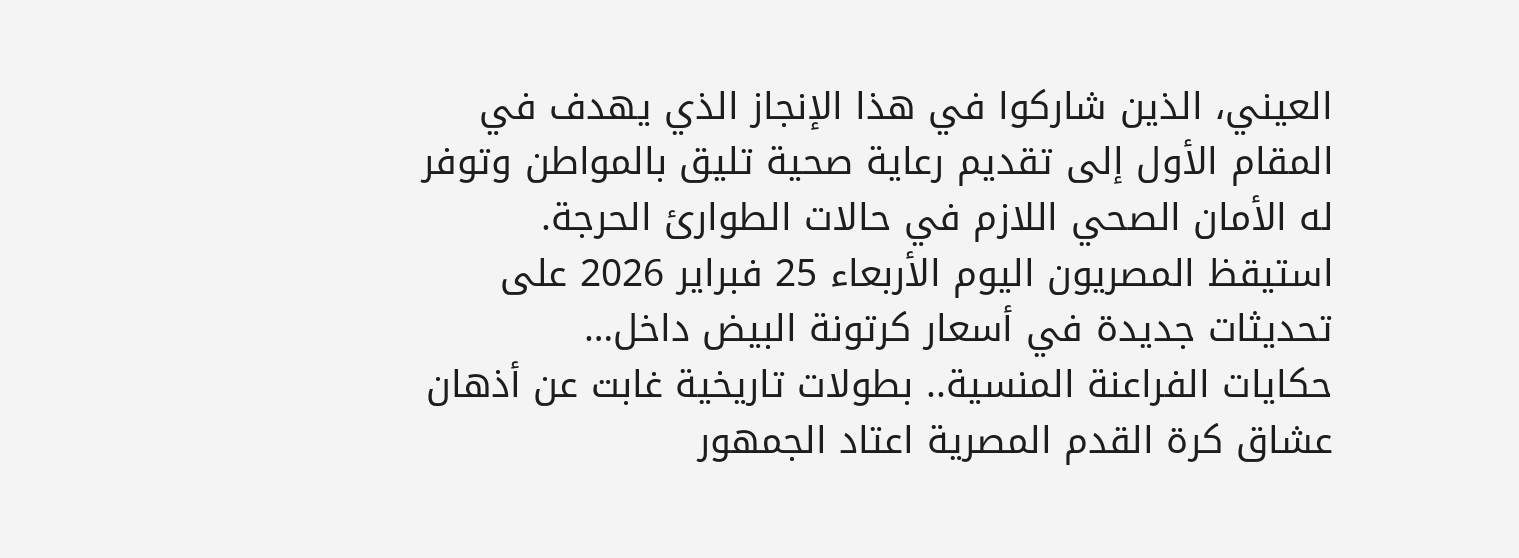العيني، الذين شاركوا في هذا الإنجاز الذي يهدف في المقام الأول إلى تقديم رعاية صحية تليق بالمواطن وتوفر له الأمان الصحي اللازم في حالات الطوارئ الحرجة.
استيقظ المصريون اليوم الأربعاء 25 فبراير 2026 على تحديثات جديدة في أسعار كرتونة البيض داخل…
حكايات الفراعنة المنسية.. بطولات تاريخية غابت عن أذهان عشاق كرة القدم المصرية اعتاد الجمهور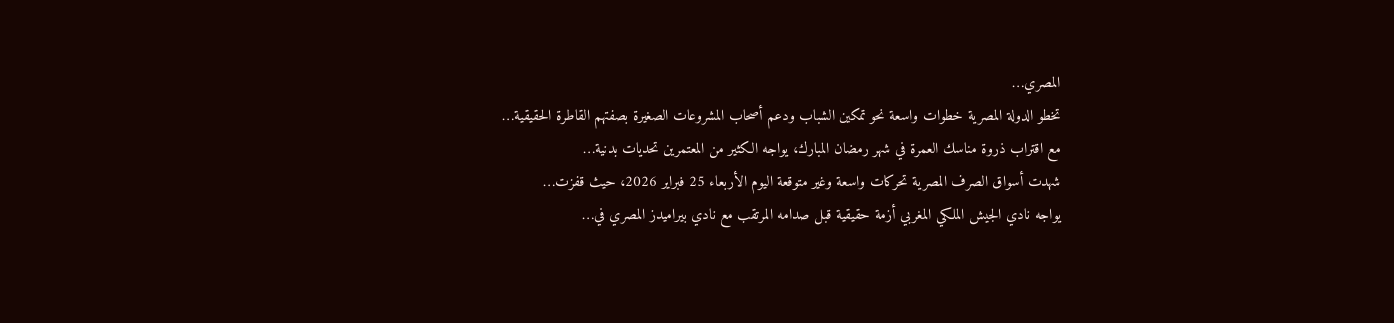المصري…
تخطو الدولة المصرية خطوات واسعة نحو تمكين الشباب ودعم أصحاب المشروعات الصغيرة بصفتهم القاطرة الحقيقية…
مع اقتراب ذروة مناسك العمرة في شهر رمضان المبارك، يواجه الكثير من المعتمرين تحديات بدنية…
شهدت أسواق الصرف المصرية تحركات واسعة وغير متوقعة اليوم الأربعاء 25 فبراير 2026، حيث قفزت…
يواجه نادي الجيش الملكي المغربي أزمة حقيقية قبل صدامه المرتقب مع نادي بيراميدز المصري في…